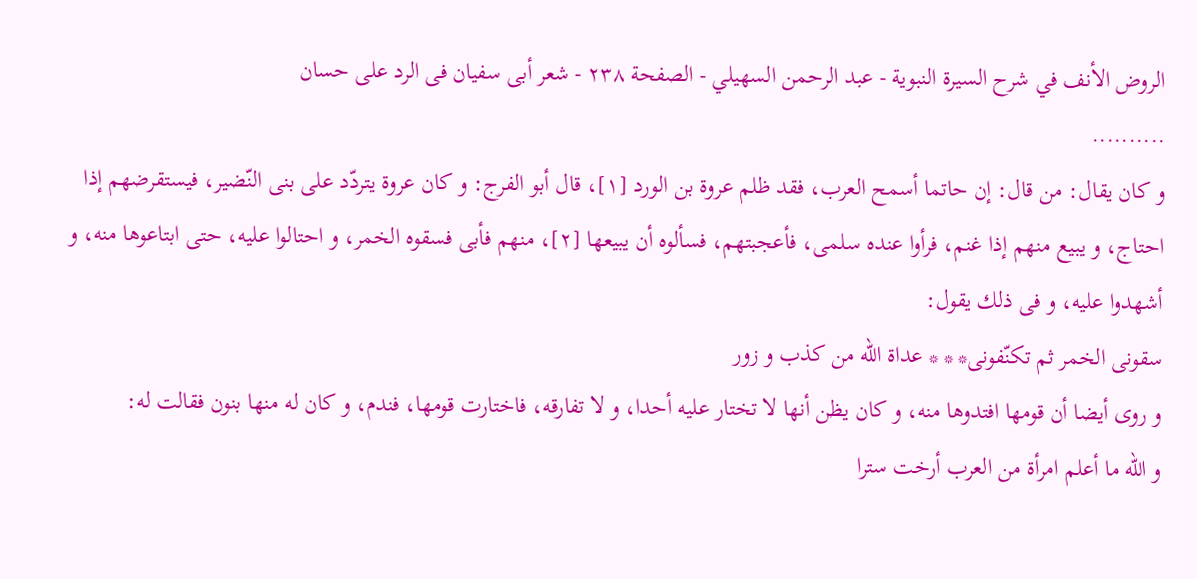الروض الأنف في شرح السيرة النبوية - عبد الرحمن السهيلي - الصفحة ٢٣٨ - شعر أبى سفيان فى الرد على حسان
..........
و كان يقال: من قال: إن حاتما أسمح العرب، فقد ظلم عروة بن الورد [١]، قال أبو الفرج: و كان عروة يتردّد على بنى النّضير، فيستقرضهم إذا احتاج، و يبيع منهم إذا غنم، فرأوا عنده سلمى، فأعجبتهم، فسألوه أن يبيعها [٢]، منهم فأبى فسقوه الخمر، و احتالوا عليه، حتى ابتاعوها منه، و أشهدوا عليه، و فى ذلك يقول:
سقونى الخمر ثم تكنّفونى* * * عداة اللّه من كذب و زور
و روى أيضا أن قومها افتدوها منه، و كان يظن أنها لا تختار عليه أحدا، و لا تفارقه، فاختارت قومها، فندم، و كان له منها بنون فقالت له:
و اللّه ما أعلم امرأة من العرب أرخت سترا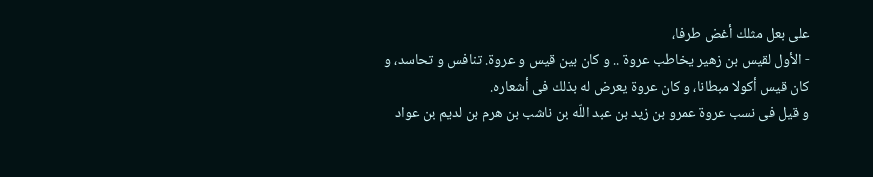على بعل مثلك أغض طرفا،
- الأول لقيس بن زهير يخاطب عروة .. و كان بين قيس و عروة. تنافس و تحاسد، و كان قيس أكولا مبطانا، و كان عروة يعرض له بذلك فى أشعاره.
و قيل فى نسب عروة عمرو بن زيد بن عبد اللّه بن ناشب بن هرم بن لديم بن عواد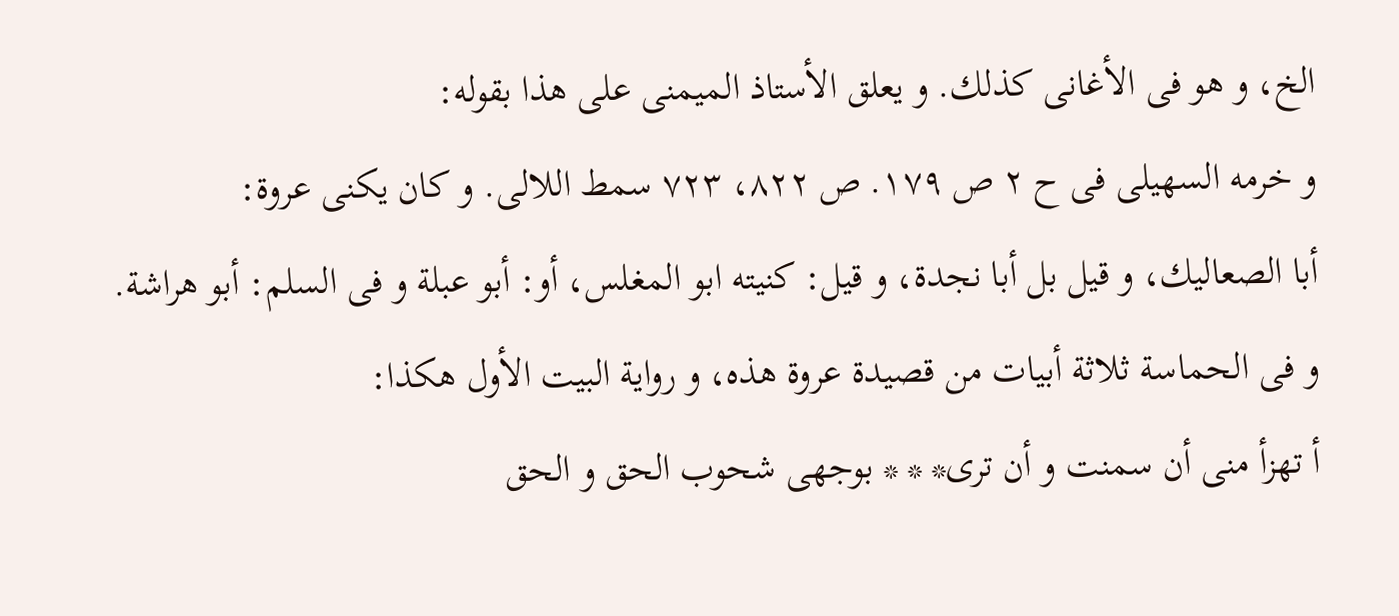الخ، و هو فى الأغانى كذلك. و يعلق الأستاذ الميمنى على هذا بقوله:
و خرمه السهيلى فى ح ٢ ص ١٧٩. ص ٨٢٢، ٧٢٣ سمط اللالى. و كان يكنى عروة:
أبا الصعاليك، و قيل بل أبا نجدة، و قيل: كنيته ابو المغلس، أو: أبو عبلة و فى السلم: أبو هراشة. و فى الحماسة ثلاثة أبيات من قصيدة عروة هذه، و رواية البيت الأول هكذا:
أ تهزأ منى أن سمنت و أن ترى* * * بوجهى شحوب الحق و الحق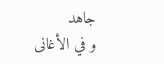جاهد
و في الأغانى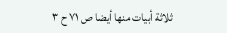ثلاثة أبيات منها أيضا ص ٧١ ح ٣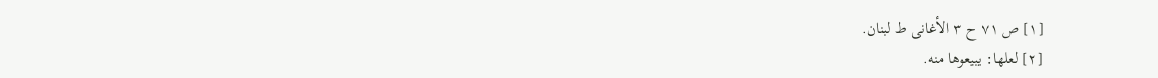[١] ص ٧١ ح ٣ الأغانى ط لبنان.
[٢] لعلها: يبيعوها منه.